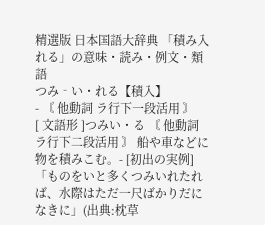精選版 日本国語大辞典 「積み入れる」の意味・読み・例文・類語
つみ‐い・れる【積入】
- 〘 他動詞 ラ行下一段活用 〙
[ 文語形 ]つみい・る 〘 他動詞 ラ行下二段活用 〙 船や車などに物を積みこむ。- [初出の実例]「ものをいと多くつみいれたれば、水際はただ一尺ばかりだになきに」(出典:枕草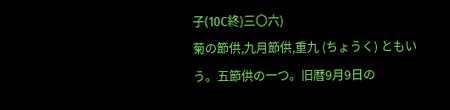子(10C終)三〇六)
菊の節供,九月節供,重九 (ちょうく) ともいう。五節供の一つ。旧暦9月9日の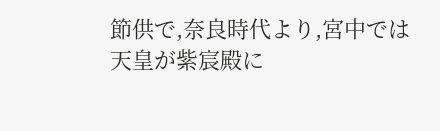節供で,奈良時代より,宮中では天皇が紫宸殿に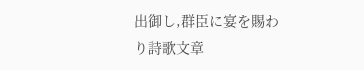出御し,群臣に宴を賜わり詩歌文章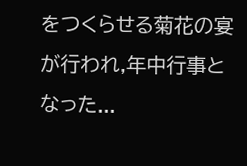をつくらせる菊花の宴が行われ,年中行事となった...